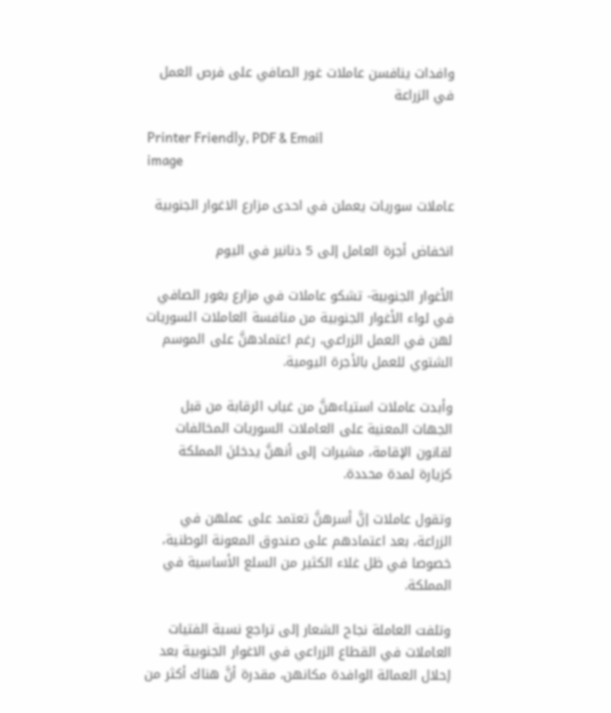وافدات ينافسن عاملات غور الصافي على فرص العمل في الزراعة

Printer Friendly, PDF & Email
image

عاملات سوريات يعملن في احدى مزارع الاغوار الجنوبية

انخفاض أجرة العامل إلى 5 دنانير في اليوم

الأغوار الجنوبية- تشكو عاملات في مزارع بغور الصافي في لواء الأغوار الجنوبية من منافسة العاملات السوريات لهن في العمل الزراعي، رغم اعتمادهنَّ على الموسم الشتوي للعمل بالأجرة اليومية.

وأبدت عاملات استياءهنَّ من غياب الرقابة من قبل الجهات المعنية على العاملات السوريات المخالفات لقانون الإقامة، مشيرات إلى أنهنَّ يدخلنَ المملكة كزيارة لمدة محددة.

وتقول عاملات إنَّ أسرهنَّ تعتمد على عملهن في الزراعة، بعد اعتمادهم على صندوق المعونة الوطنية، خصوصا في ظل غلاء الكثير من السلع الأساسية في المملكة.

وتلفت العاملة نجاح الشعار إلى تراجع نسبة الفتيات العاملات في القطاع الزراعي في الاغوار الجنوبية بعد إحلال العمالة الوافدة مكانهن، مقدرة أنَّ هناك أكثر من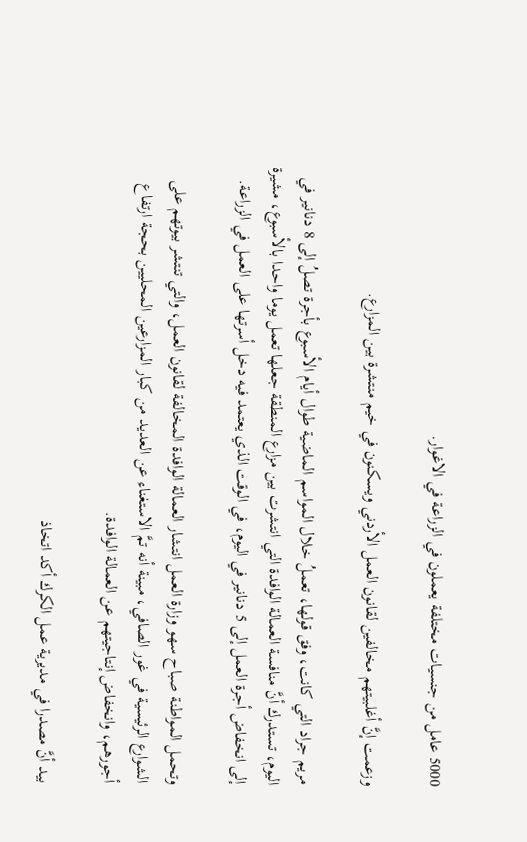5000 عامل من جنسيات مختلفة يعملون في الزراعة في الاغوار.

وزعمت إنَّ أغلبيتهم مخالفين لقانون العمل الأردني ويسكنون في خيم منتشرة بين المزارع.

مريم جراد التي كانت، وفق قولها، تعملُ خلال المواسم الماضية طوال أيام الأسبوع بأجرة تصلُ إلى 8 دنانير في اليوم، تستدرك أنَّ منافسة العمالة الوافدة التي انتشرت بين مزارع المنطقة جعلها تعمل يوما واحدا بالأسبوع، مشيرة إلى انخفاض أجرة العمل إلى 5 دنانير في اليوم، في الوقت الذي يعتمد فيه دخل أسرتها على العمل في الزراعة.

وتحمل المواطنة صباح سهو وزارة العمل انتشار العمالة الوافدة المخالفة لقانون العمل، والتي تنتشر بيوتهم على الشوارع الرئيسية في غور الصافي، مبينة أنه تمَّ الاستغناء عن العديد من كبار المزارعين المحليين بحجة ارتفاع أجورهم، وانخفاض إنتاجيتهم عن العمالة الوافدة.

بيد أنَّ مصدرا في مديرية عمل الكرك أكد اتخاذ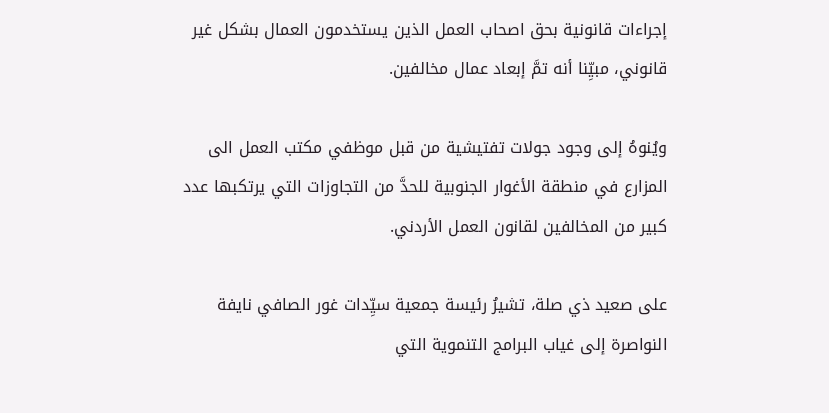إجراءات قانونية بحق اصحاب العمل الذين يستخدمون العمال بشكل غير قانوني، مبيِّنا أنه تمَّ إبعاد عمال مخالفين.

ويُنوهُ إلى وجود جولات تفتيشية من قبل موظفي مكتب العمل الى المزارع في منطقة الأغوار الجنوبية للحدَّ من التجاوزات التي يرتكبها عدد كبير من المخالفين لقانون العمل الأردني.

على صعيد ذي صلة، تشيرُ رئيسة جمعية سيِّدات غور الصافي نايفة النواصرة إلى غياب البرامج التنموية التي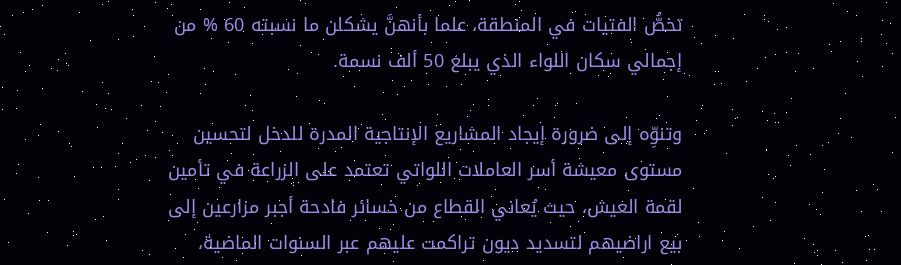تخصُّ الفتيات في المنطقة، علما بأنهنَّ يشكلن ما نسبته 60 % من إجمالي سكان اللواء الذي يبلغ 50 ألف نسمة.

وتنوِّه إلى ضرورة إيجاد المشاريع الإنتاجية المدرة للدخل لتحسين مستوى معيشة أسر العاملات اللواتي تعتمد على الزراعة في تأمين لقمة العيش، حيث يُعاني القطاع من خسائر فادحة أجبر مزارعين إلى بيع اراضيهم لتسديد ديون تراكمت عليهم عبر السنوات الماضية،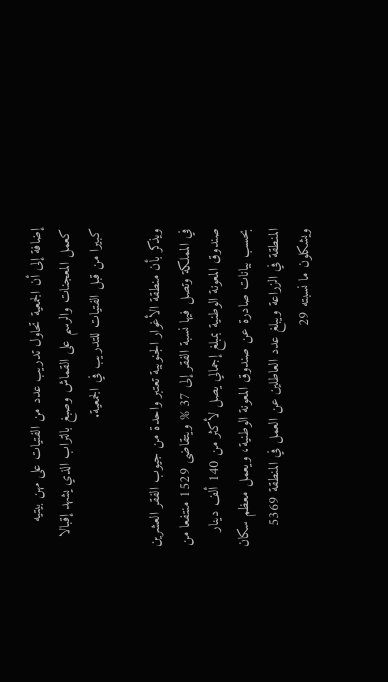إضافة إلى أن الجمعية تحاول تدريب عدد من الفتيات على مهن بيتيه كعمل المعجنات والرسم على القماش وصبغ بالتراب الذي يشهد إقبالا كبيرا من قبل الفتيات للتدريب في الجمعية.

ويذكر بأن منطقة الأغوار الجنوبية تعتبر واحدة من جيوب الفقر العشرين في المملكة وتصل فيها نسبة الفقر إلى 37 % ويتقاضى 1529 منتفعا من صندوق المعونة الوطنية بمبلغ إجمالي يصل لأكثر من 140 ألف دينار بحسب بيانات صادرة عن صندوق المعونة الوطنية، ويعمل معظم سكان المنطقة في الزراعة ويبلغ عدد العاطلين عن العمل في المنطقة 5369 ويشكلون ما نسبته 29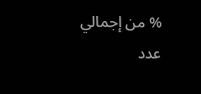% من إجمالي عدد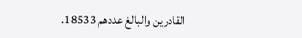القادرين والبالغ عددهم 18533.